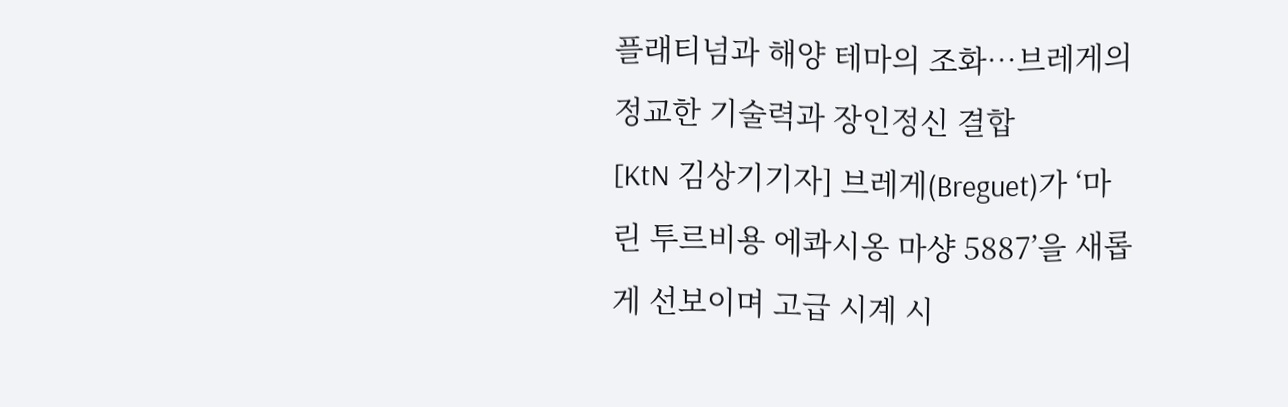플래티넘과 해양 테마의 조화…브레게의 정교한 기술력과 장인정신 결합
[KtN 김상기기자] 브레게(Breguet)가 ‘마린 투르비용 에콰시옹 마샹 5887’을 새롭게 선보이며 고급 시계 시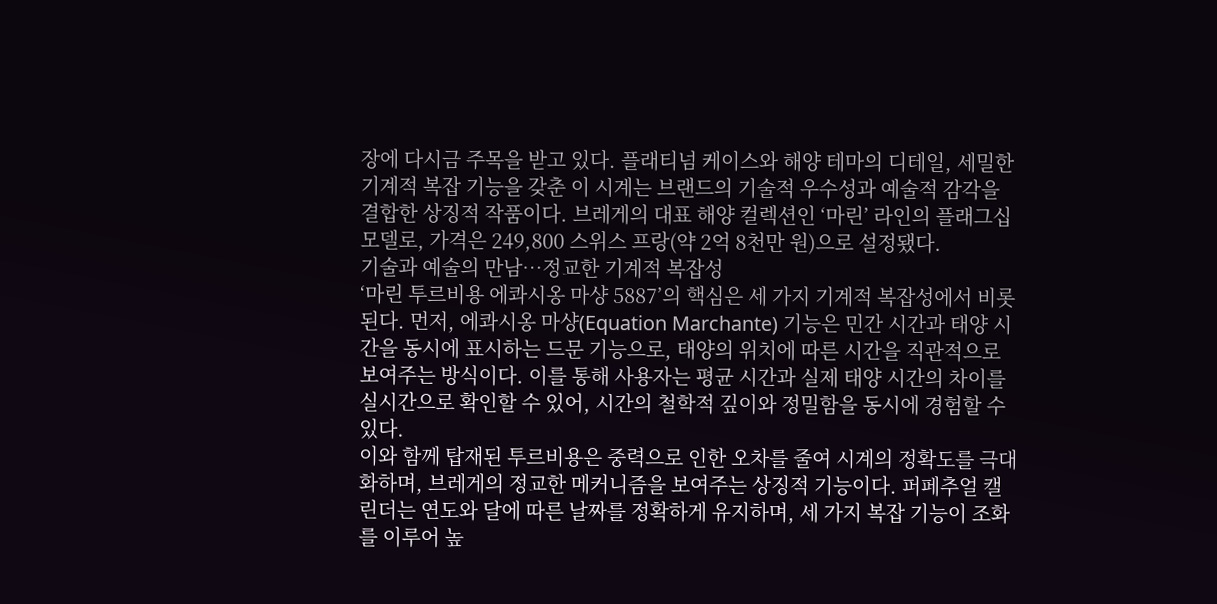장에 다시금 주목을 받고 있다. 플래티넘 케이스와 해양 테마의 디테일, 세밀한 기계적 복잡 기능을 갖춘 이 시계는 브랜드의 기술적 우수성과 예술적 감각을 결합한 상징적 작품이다. 브레게의 대표 해양 컬렉션인 ‘마린’ 라인의 플래그십 모델로, 가격은 249,800 스위스 프랑(약 2억 8천만 원)으로 설정됐다.
기술과 예술의 만남…정교한 기계적 복잡성
‘마린 투르비용 에콰시옹 마샹 5887’의 핵심은 세 가지 기계적 복잡성에서 비롯된다. 먼저, 에콰시옹 마샹(Equation Marchante) 기능은 민간 시간과 태양 시간을 동시에 표시하는 드문 기능으로, 태양의 위치에 따른 시간을 직관적으로 보여주는 방식이다. 이를 통해 사용자는 평균 시간과 실제 태양 시간의 차이를 실시간으로 확인할 수 있어, 시간의 철학적 깊이와 정밀함을 동시에 경험할 수 있다.
이와 함께 탑재된 투르비용은 중력으로 인한 오차를 줄여 시계의 정확도를 극대화하며, 브레게의 정교한 메커니즘을 보여주는 상징적 기능이다. 퍼페추얼 캘린더는 연도와 달에 따른 날짜를 정확하게 유지하며, 세 가지 복잡 기능이 조화를 이루어 높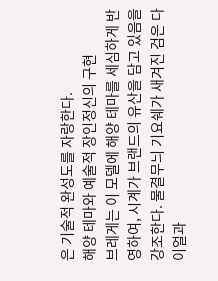은 기술적 완성도를 자랑한다.
해양 테마와 예술적 장인정신의 구현
브레게는 이 모델에 해양 테마를 세심하게 반영하여, 시계가 브랜드의 유산을 담고 있음을 강조한다. 물결무늬 기요쉐가 새겨진 검은 다이얼과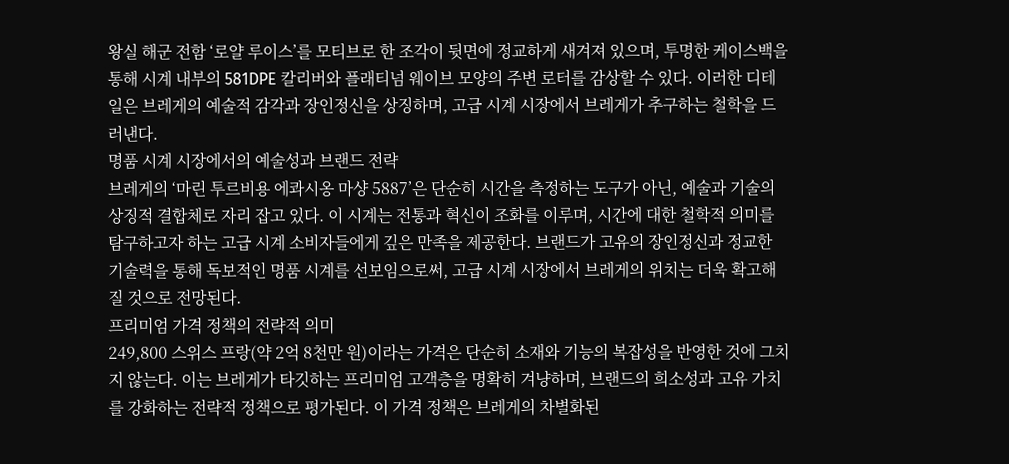왕실 해군 전함 ‘로얄 루이스’를 모티브로 한 조각이 뒷면에 정교하게 새겨져 있으며, 투명한 케이스백을 통해 시계 내부의 581DPE 칼리버와 플래티넘 웨이브 모양의 주변 로터를 감상할 수 있다. 이러한 디테일은 브레게의 예술적 감각과 장인정신을 상징하며, 고급 시계 시장에서 브레게가 추구하는 철학을 드러낸다.
명품 시계 시장에서의 예술성과 브랜드 전략
브레게의 ‘마린 투르비용 에콰시옹 마샹 5887’은 단순히 시간을 측정하는 도구가 아닌, 예술과 기술의 상징적 결합체로 자리 잡고 있다. 이 시계는 전통과 혁신이 조화를 이루며, 시간에 대한 철학적 의미를 탐구하고자 하는 고급 시계 소비자들에게 깊은 만족을 제공한다. 브랜드가 고유의 장인정신과 정교한 기술력을 통해 독보적인 명품 시계를 선보임으로써, 고급 시계 시장에서 브레게의 위치는 더욱 확고해질 것으로 전망된다.
프리미엄 가격 정책의 전략적 의미
249,800 스위스 프랑(약 2억 8천만 원)이라는 가격은 단순히 소재와 기능의 복잡성을 반영한 것에 그치지 않는다. 이는 브레게가 타깃하는 프리미엄 고객층을 명확히 겨냥하며, 브랜드의 희소성과 고유 가치를 강화하는 전략적 정책으로 평가된다. 이 가격 정책은 브레게의 차별화된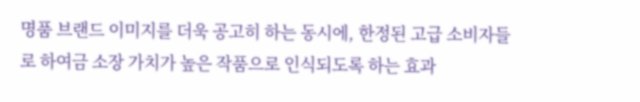명품 브랜드 이미지를 더욱 공고히 하는 동시에, 한정된 고급 소비자들로 하여금 소장 가치가 높은 작품으로 인식되도록 하는 효과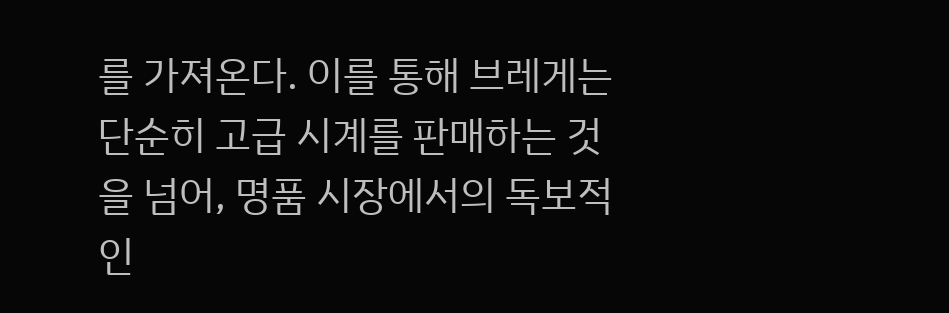를 가져온다. 이를 통해 브레게는 단순히 고급 시계를 판매하는 것을 넘어, 명품 시장에서의 독보적인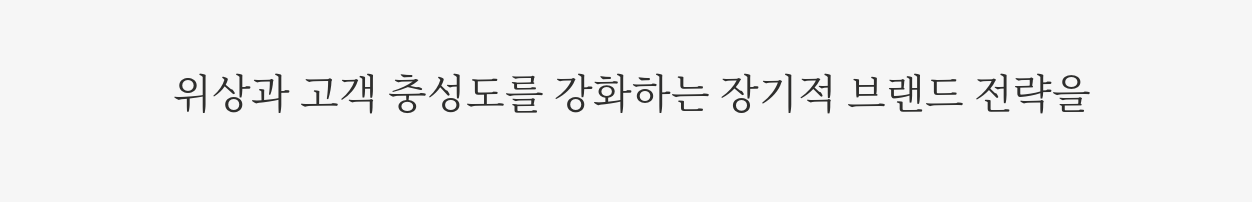위상과 고객 충성도를 강화하는 장기적 브랜드 전략을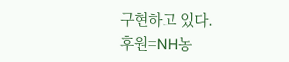구현하고 있다.
후원=NH농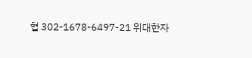협 302-1678-6497-21 위대한자